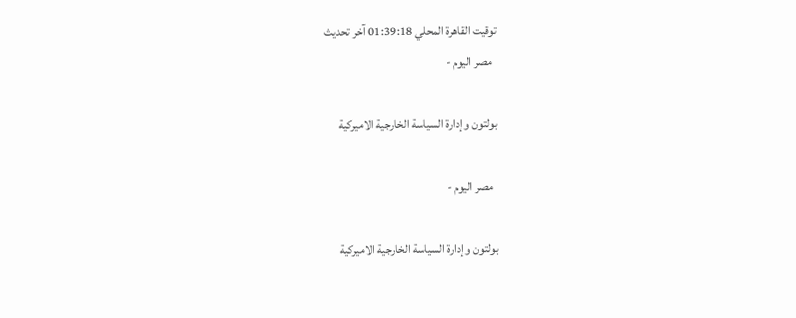توقيت القاهرة المحلي 01:39:18 آخر تحديث
  مصر اليوم -

بولتون وإدارة السياسة الخارجية الاميركية

  مصر اليوم -

بولتون وإدارة السياسة الخارجية الاميركية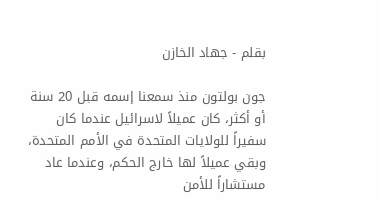بقلم - جهاد الخازن

جون بولتون منذ سمعنا إسمه قبل 20 سنة أو أكثر، كان عميلاً لاسرائيل عندما كان سفيراً للولايات المتحدة في الأمم المتحدة، وبقي عميلاً لها خارج الحكم، وعندما عاد مستشاراً للأمن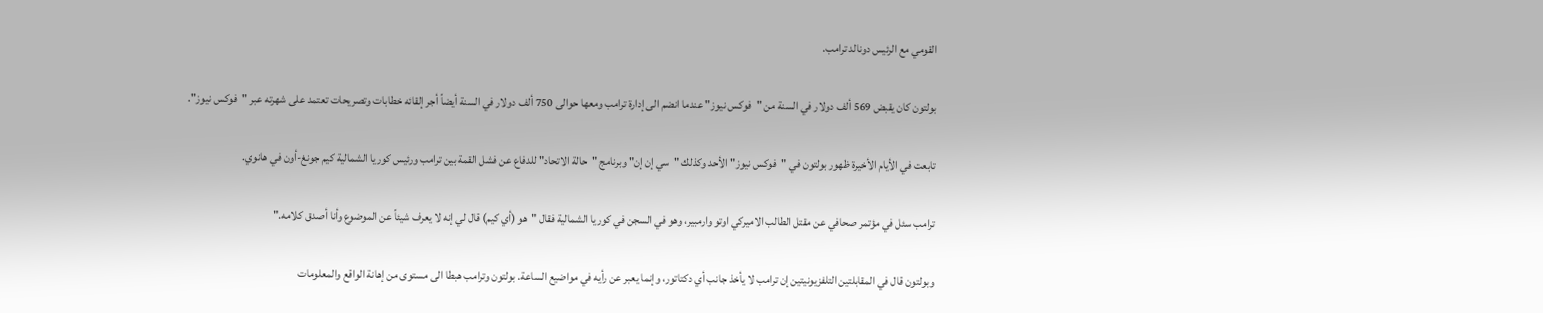القومي مع الرئيس دونالد ترامب.

بولتون كان يقبض 569 ألف دولار في السنة من "فوكس نيوز" عندما انضم الى إدارة ترامب ومعها حوالى 750 ألف دولار في السنة أيضاً أجر إلقائه خطابات وتصريحات تعتمد على شهرته عبر "فوكس نيوز".

تابعت في الأيام الأخيرة ظهور بولتون في "فوكس نيوز" الأحد وكذلك "سي إن إن" وبرنامج "حالة الاتحاد" للدفاع عن فشل القمة بين ترامب ورئيس كوريا الشمالية كيم جونغ-أون في هانوي.

ترامب سئل في مؤتمر صحافي عن مقتل الطالب الاميركي اوتو وارمبير، وهو في السجن في كوريا الشمالية فقال "هو (أي كيم) قال لي إنه لا يعرف شيئاً عن الموضوع وأنا أصدق كلامه."

وبولتون قال في المقابلتين التلفزيونيتين إن ترامب لا يأخذ جانب أي دكتاتور، وإنما يعبر عن رأيه في مواضيع الساعة. بولتون وترامب هبطا الى مستوى من إهانة الواقع والمعلومات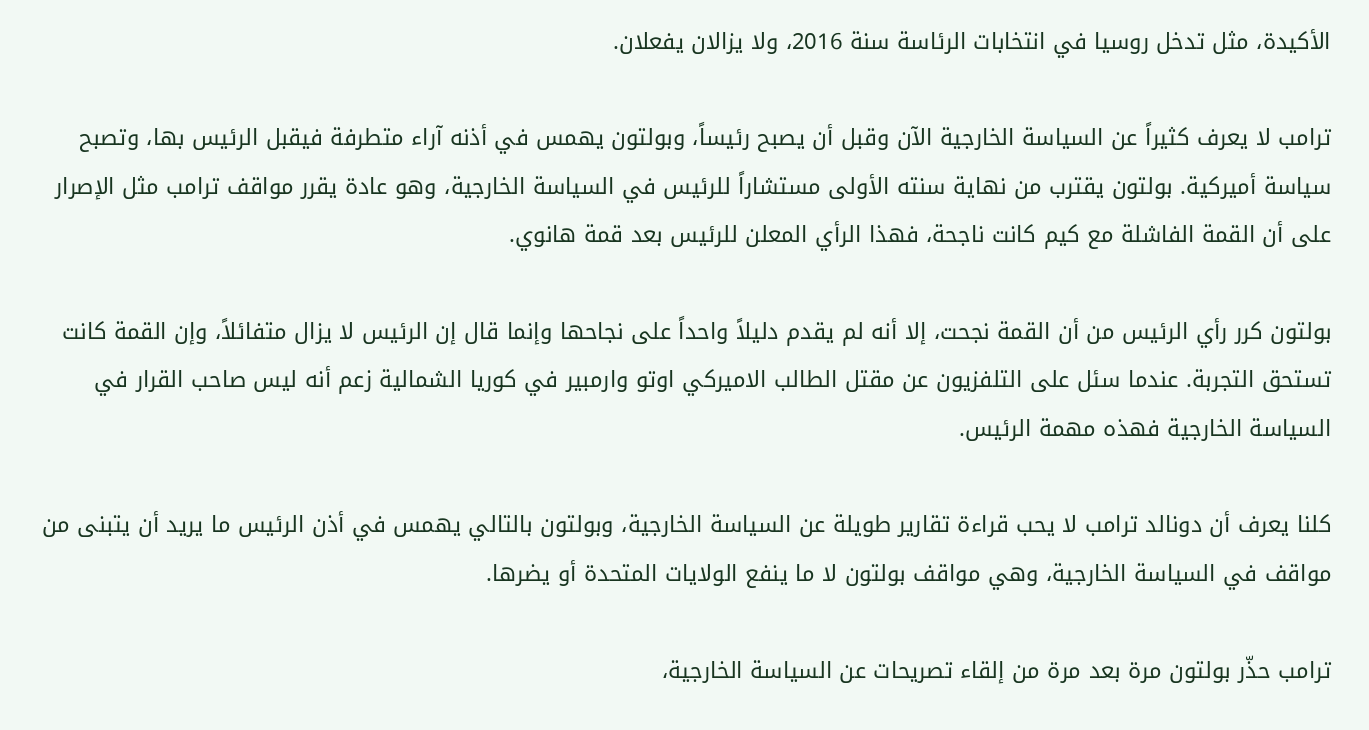الأكيدة، مثل تدخل روسيا في انتخابات الرئاسة سنة 2016، ولا يزالان يفعلان.

ترامب لا يعرف كثيراً عن السياسة الخارجية الآن وقبل أن يصبح رئيساً، وبولتون يهمس في أذنه آراء متطرفة فيقبل الرئيس بها، وتصبح سياسة أميركية. بولتون يقترب من نهاية سنته الأولى مستشاراً للرئيس في السياسة الخارجية، وهو عادة يقرر مواقف ترامب مثل الإصرار على أن القمة الفاشلة مع كيم كانت ناجحة، فهذا الرأي المعلن للرئيس بعد قمة هانوي.

بولتون كرر رأي الرئيس من أن القمة نجحت، إلا أنه لم يقدم دليلاً واحداً على نجاحها وإنما قال إن الرئيس لا يزال متفائلاً، وإن القمة كانت تستحق التجربة. عندما سئل على التلفزيون عن مقتل الطالب الاميركي اوتو وارمبير في كوريا الشمالية زعم أنه ليس صاحب القرار في السياسة الخارجية فهذه مهمة الرئيس.

كلنا يعرف أن دونالد ترامب لا يحب قراءة تقارير طويلة عن السياسة الخارجية، وبولتون بالتالي يهمس في أذن الرئيس ما يريد أن يتبنى من مواقف في السياسة الخارجية، وهي مواقف بولتون لا ما ينفع الولايات المتحدة أو يضرها.

ترامب حذّر بولتون مرة بعد مرة من إلقاء تصريحات عن السياسة الخارجية،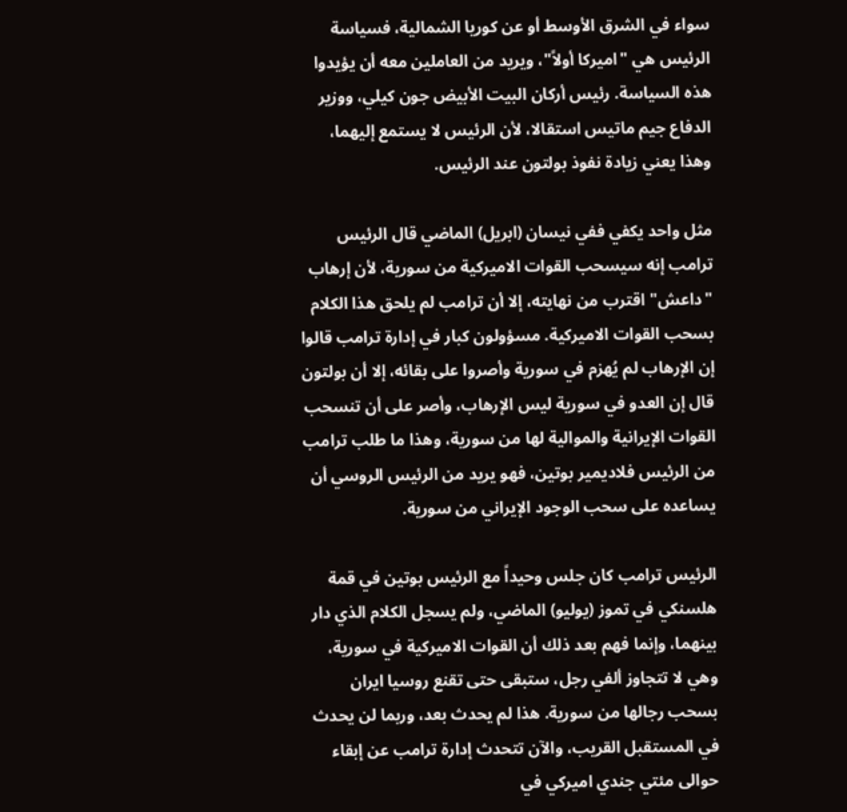سواء في الشرق الأوسط أو عن كوريا الشمالية، فسياسة الرئيس هي "اميركا أولاً"، ويريد من العاملين معه أن يؤيدوا هذه السياسة. رئيس أركان البيت الأبيض جون كيلي، ووزير الدفاع جيم ماتيس استقالا، لأن الرئيس لا يستمع إليهما، وهذا يعني زيادة نفوذ بولتون عند الرئيس.

مثل واحد يكفي ففي نيسان (ابريل) الماضي قال الرئيس ترامب إنه سيسحب القوات الاميركية من سورية، لأن إرهاب "داعش" اقترب من نهايته، إلا أن ترامب لم يلحق هذا الكلام بسحب القوات الاميركية. مسؤولون كبار في إدارة ترامب قالوا إن الإرهاب لم يُهزم في سورية وأصروا على بقائه، إلا أن بولتون قال إن العدو في سورية ليس الإرهاب، وأصر على أن تنسحب القوات الإيرانية والموالية لها من سورية، وهذا ما طلب ترامب من الرئيس فلاديمير بوتين، فهو يريد من الرئيس الروسي أن يساعده على سحب الوجود الإيراني من سورية.

الرئيس ترامب كان جلس وحيداً مع الرئيس بوتين في قمة هلسنكي في تموز (يوليو) الماضي، ولم يسجل الكلام الذي دار بينهما، وإنما فهم بعد ذلك أن القوات الاميركية في سورية، وهي لا تتجاوز ألفي رجل، ستبقى حتى تقنع روسيا ايران بسحب رجالها من سورية. هذا لم يحدث بعد، وربما لن يحدث في المستقبل القريب، والآن تتحدث إدارة ترامب عن إبقاء حوالى مئتي جندي اميركي في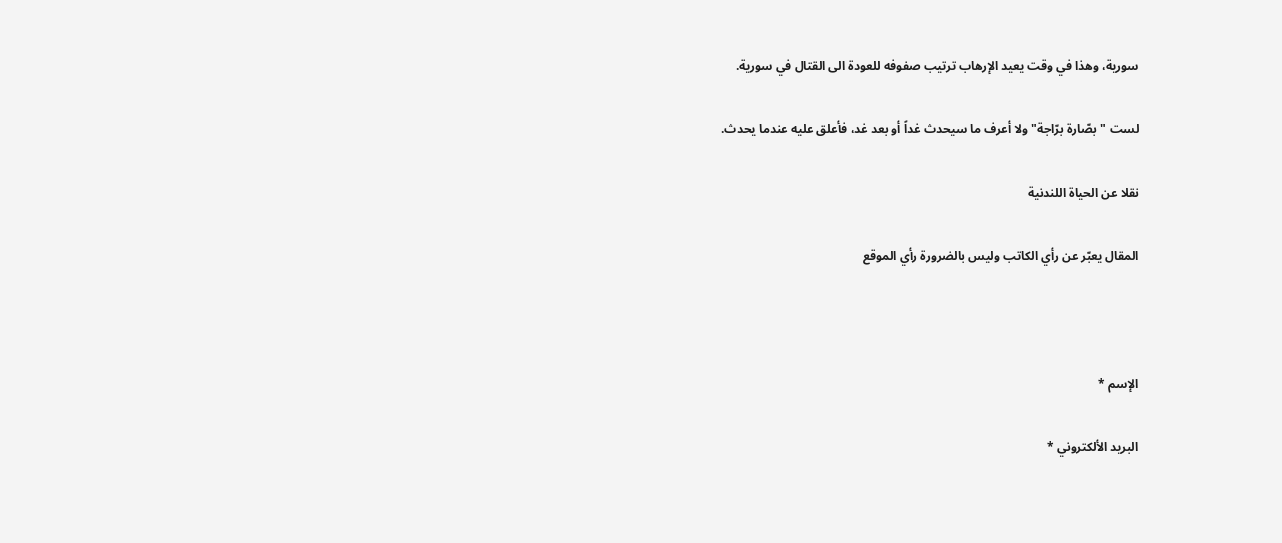سورية، وهذا في وقت يعيد الإرهاب ترتيب صفوفه للعودة الى القتال في سورية.

لست "بصّارة برّاجة" ولا أعرف ما سيحدث غداً أو بعد غد، فأعلق عليه عندما يحدث.

نقلا عن الحياة اللندنية

المقال يعبّر عن رأي الكاتب وليس بالضرورة رأي الموقع



الإسم *

البريد الألكتروني *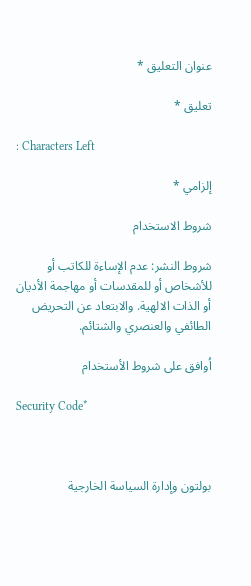عنوان التعليق *

تعليق *

: Characters Left

إلزامي *

شروط الاستخدام

شروط النشر: عدم الإساءة للكاتب أو للأشخاص أو للمقدسات أو مهاجمة الأديان أو الذات الالهية. والابتعاد عن التحريض الطائفي والعنصري والشتائم.

اُوافق على شروط الأستخدام

Security Code*



بولتون وإدارة السياسة الخارجية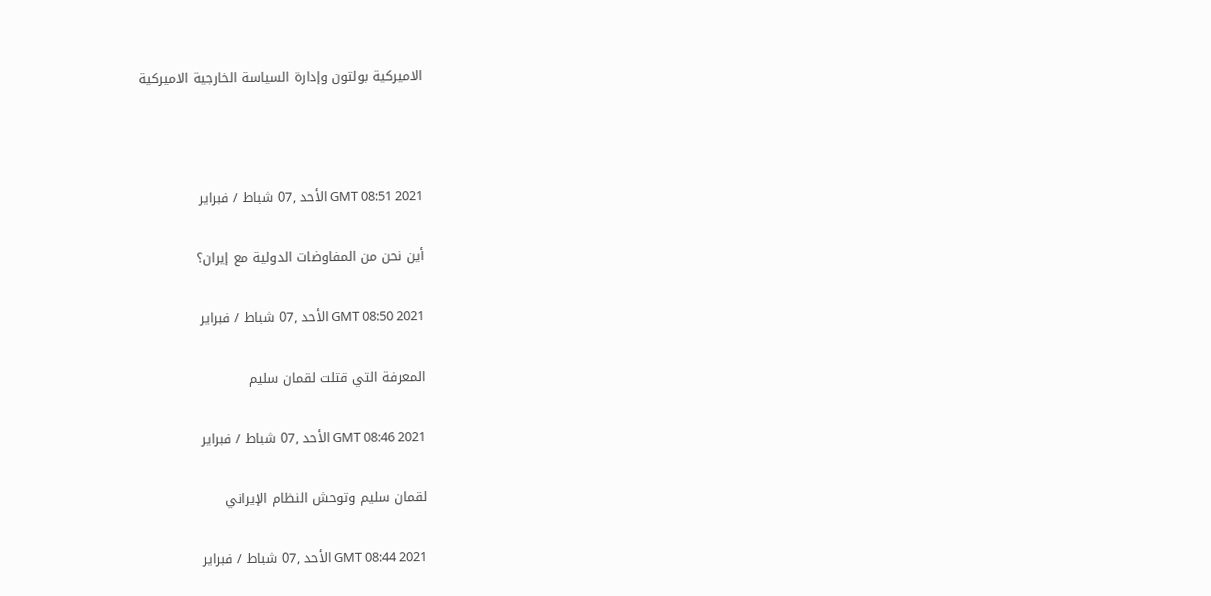الاميركية بولتون وإدارة السياسة الخارجية الاميركية



GMT 08:51 2021 الأحد ,07 شباط / فبراير

أين نحن من المفاوضات الدولية مع إيران؟

GMT 08:50 2021 الأحد ,07 شباط / فبراير

المعرفة التي قتلت لقمان سليم

GMT 08:46 2021 الأحد ,07 شباط / فبراير

لقمان سليم وتوحش النظام الإيراني

GMT 08:44 2021 الأحد ,07 شباط / فبراير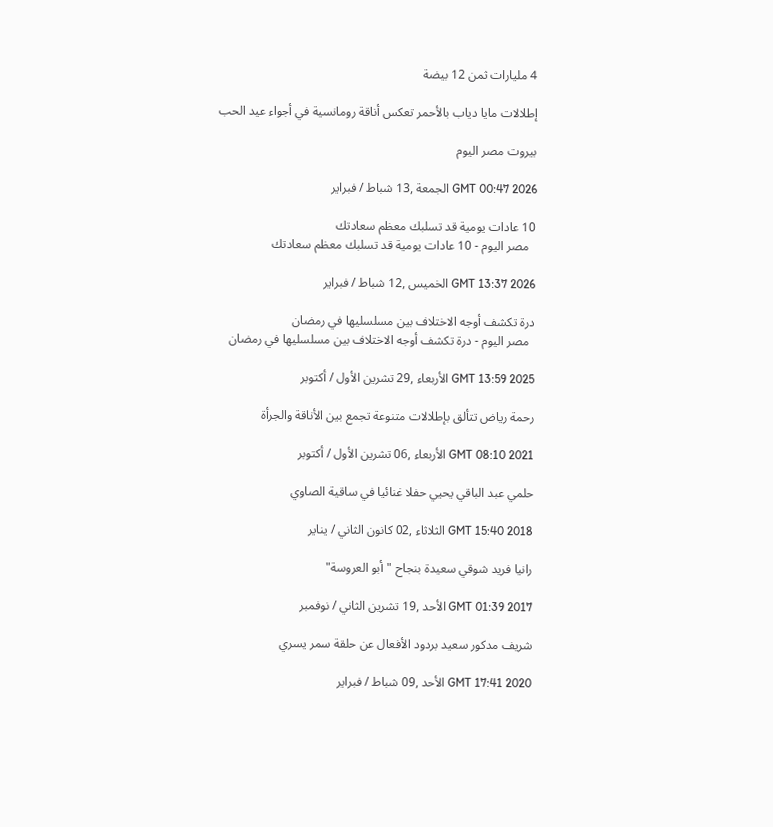4 مليارات ثمن 12 بيضة

إطلالات مايا دياب بالأحمر تعكس أناقة رومانسية في أجواء عيد الحب

بيروت مصر اليوم

GMT 00:47 2026 الجمعة ,13 شباط / فبراير

10 عادات يومية قد تسلبك معظم سعادتك
  مصر اليوم - 10 عادات يومية قد تسلبك معظم سعادتك

GMT 13:37 2026 الخميس ,12 شباط / فبراير

درة تكشف أوجه الاختلاف بين مسلسليها في رمضان
  مصر اليوم - درة تكشف أوجه الاختلاف بين مسلسليها في رمضان

GMT 13:59 2025 الأربعاء ,29 تشرين الأول / أكتوبر

رحمة رياض تتألق بإطلالات متنوعة تجمع بين الأناقة والجرأة

GMT 08:10 2021 الأربعاء ,06 تشرين الأول / أكتوبر

حلمي عبد الباقي يحيي حفلا غنائيا في ساقية الصاوي

GMT 15:40 2018 الثلاثاء ,02 كانون الثاني / يناير

رانيا فريد شوقي سعيدة بنجاح "أبو العروسة"

GMT 01:39 2017 الأحد ,19 تشرين الثاني / نوفمبر

شريف مدكور سعيد بردود الأفعال عن حلقة سمر يسري

GMT 17:41 2020 الأحد ,09 شباط / فبراير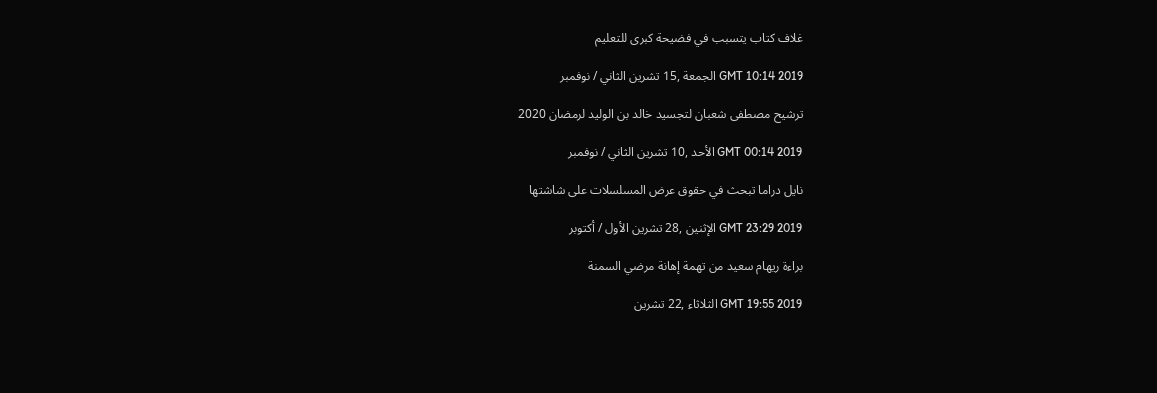غلاف كتاب يتسبب في فضيحة كبرى للتعليم

GMT 10:14 2019 الجمعة ,15 تشرين الثاني / نوفمبر

ترشيح مصطفى شعبان لتجسيد خالد بن الوليد لرمضان 2020

GMT 00:14 2019 الأحد ,10 تشرين الثاني / نوفمبر

نايل دراما تبحث في حقوق عرض المسلسلات على شاشتها

GMT 23:29 2019 الإثنين ,28 تشرين الأول / أكتوبر

براءة ريهام سعيد من تهمة إهانة مرضي السمنة

GMT 19:55 2019 الثلاثاء ,22 تشرين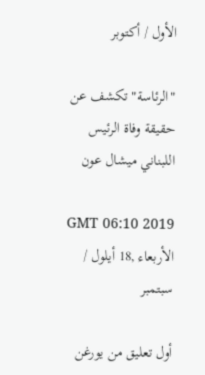الأول / أكتوبر

"الرئاسة" تكشف عن حقيقة وفاة الرئيس اللبناني ميشال عون

GMT 06:10 2019 الأربعاء ,18 أيلول / سبتمبر

أول تعليق من يورغن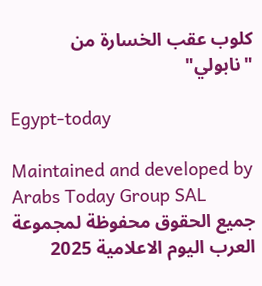كلوب عقب الخسارة من "نابولي"

Egypt-today

Maintained and developed by Arabs Today Group SAL
جميع الحقوق محفوظة لمجموعة العرب اليوم الاعلامية 2025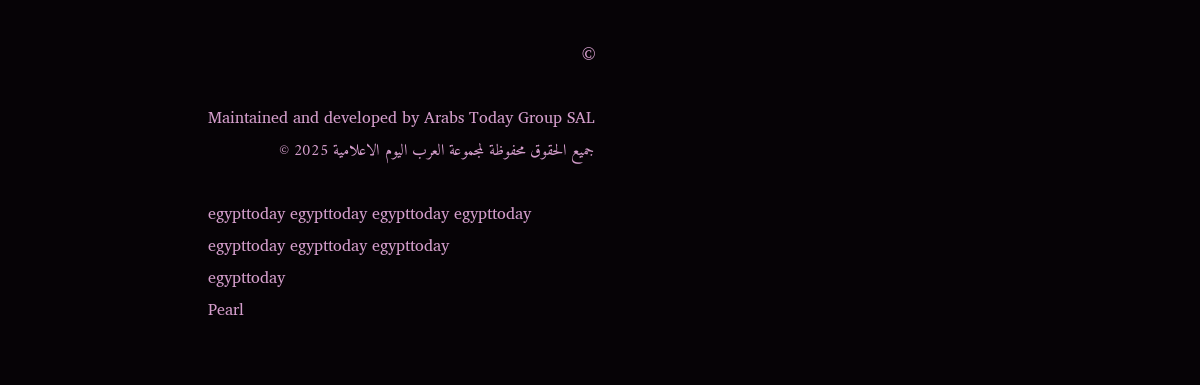©

Maintained and developed by Arabs Today Group SAL
جميع الحقوق محفوظة لمجموعة العرب اليوم الاعلامية 2025 ©

egypttoday egypttoday egypttoday egypttoday
egypttoday egypttoday egypttoday
egypttoday
Pearl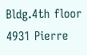Bldg.4th floor 4931 Pierre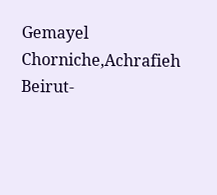Gemayel Chorniche,Achrafieh Beirut-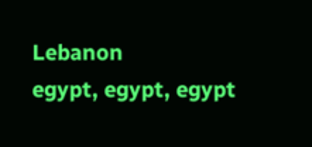Lebanon
egypt, egypt, egypt